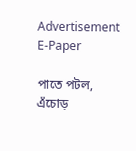Advertisement
E-Paper

পাতে পটল, এঁচোড়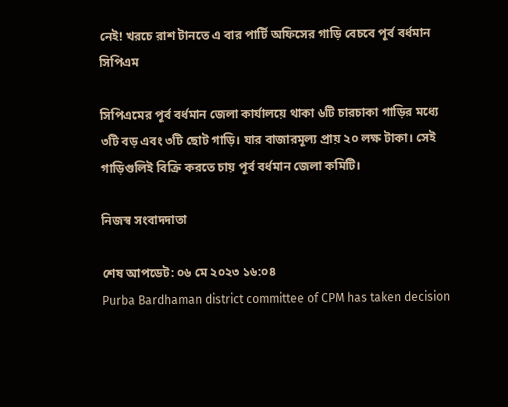নেই! খরচে রাশ টানতে এ বার পার্টি অফিসের গাড়ি বেচবে পূর্ব বর্ধমান সিপিএম

সিপিএমের পূর্ব বর্ধমান জেলা কার্যালয়ে থাকা ৬টি চারচাকা গাড়ির মধ্যে ৩টি বড় এবং ৩টি ছোট গাড়ি। যার বাজারমূল্য প্রায় ২০ লক্ষ টাকা। সেই গাড়িগুলিই বিক্রি করতে চায় পূর্ব বর্ধমান জেলা কমিটি।

নিজস্ব সংবাদদাতা

শেষ আপডেট: ০৬ মে ২০২৩ ১৬:০৪
Purba Bardhaman district committee of CPM has taken decision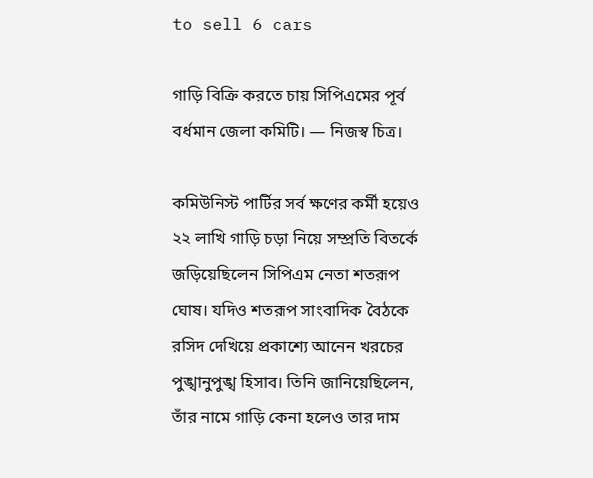to sell 6 cars

গাড়ি বিক্রি করতে চায় সিপিএমের পূর্ব বর্ধমান জেলা কমিটি। — নিজস্ব চিত্র।

কমিউনিস্ট পার্টির সর্ব ক্ষণের কর্মী হয়েও ২২ লাখি গাড়ি চড়া নিয়ে সম্প্রতি বিতর্কে জড়িয়েছিলেন সিপিএম নেতা শতরূপ ঘোষ। যদিও শতরূপ সাংবাদিক বৈঠকে রসিদ দেখিয়ে প্রকাশ্যে আনেন খরচের পুঙ্খানুপুঙ্খ হিসাব। তিনি জানিয়েছিলেন, তাঁর নামে গাড়ি কেনা হলেও তার দাম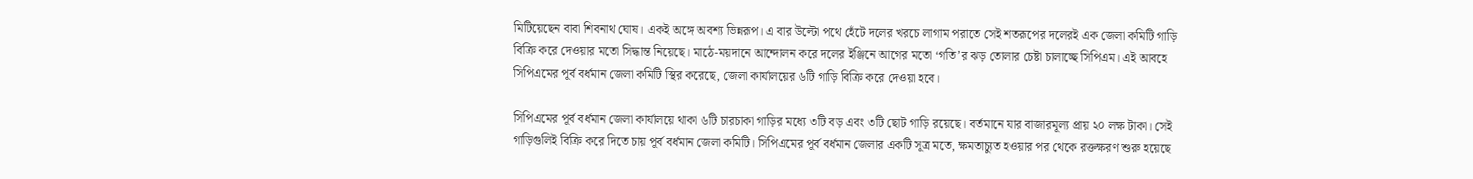মিটিয়েছেন বাবা শিবনাথ ঘোষ। একই অঙ্গে অবশ্য ভিন্নরূপ। এ বার উল্টো পথে হেঁটে দলের খরচে লাগাম পরাতে সেই শতরূপের দলেরই এক জেলা কমিটি গাড়ি বিক্রি করে দেওয়ার মতো সিদ্ধান্ত নিয়েছে। মাঠে-ময়দানে আন্দোলন করে দলের ইঞ্জিনে আগের মতো ‘গতি’র ঝড় তোলার চেষ্টা চালাচ্ছে সিপিএম। এই আবহে সিপিএমের পূর্ব বর্ধমান জেলা কমিটি স্থির করেছে, জেলা কার্যালয়ের ৬টি গাড়ি বিক্রি করে দেওয়া হবে।

সিপিএমের পূর্ব বর্ধমান জেলা কার্যালয়ে থাকা ৬টি চারচাকা গাড়ির মধ্যে ৩টি বড় এবং ৩টি ছোট গাড়ি রয়েছে। বর্তমানে যার বাজারমূল্য প্রায় ২০ লক্ষ টাকা। সেই গাড়িগুলিই বিক্রি করে দিতে চায় পূর্ব বর্ধমান জেলা কমিটি। সিপিএমের পূর্ব বর্ধমান জেলার একটি সূত্র মতে, ক্ষমতাচ্যুত হওয়ার পর থেকে রক্তক্ষরণ শুরু হয়েছে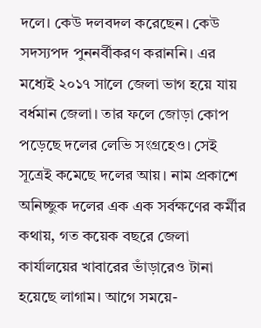দলে। কেউ দলবদল করেছেন। কেউ সদস্যপদ পুননর্বীকরণ করাননি। এর মধ্যেই ২০১৭ সালে জেলা ভাগ হয়ে যায় বর্ধমান জেলা। তার ফলে জোড়া কোপ পড়েছে দলের লেভি সংগ্রহেও। সেই সূত্রেই কমেছে দলের আয়। নাম প্রকাশে অনিচ্ছুক দলের এক এক সর্বক্ষণের কর্মীর কথায়, গত কয়েক বছরে জেলা কার্যালয়ের খাবারের ভাঁড়ারেও টানা হয়েছে লাগাম। আগে সময়ে-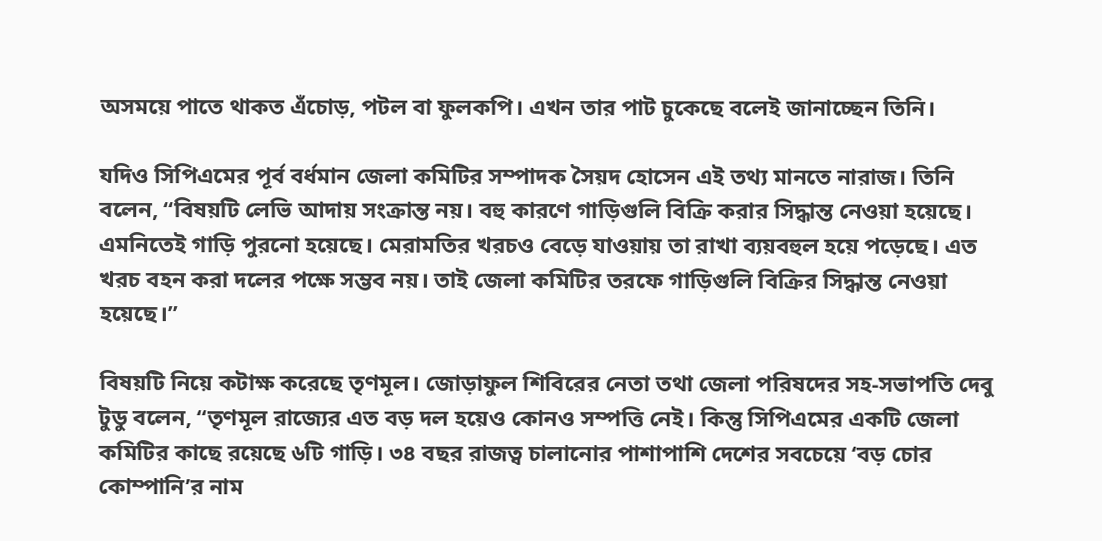অসময়ে পাতে থাকত এঁচোড়, পটল বা ফুলকপি। এখন তার পাট চুকেছে বলেই জানাচ্ছেন তিনি।

যদিও সিপিএমের পূর্ব বর্ধমান জেলা কমিটির সম্পাদক সৈয়দ হোসেন এই তথ্য মানতে নারাজ। তিনি বলেন, ‘‘বিষয়টি লেভি আদায় সংক্রান্ত নয়। বহু কারণে গাড়িগুলি বিক্রি করার সিদ্ধান্ত নেওয়া হয়েছে। এমনিতেই গাড়ি পুরনো হয়েছে। মেরামতির খরচও বেড়ে যাওয়ায় তা রাখা ব্যয়বহুল হয়ে পড়েছে। এত খরচ বহন করা দলের পক্ষে সম্ভব নয়। তাই জেলা কমিটির তরফে গাড়িগুলি বিক্রির সিদ্ধান্ত নেওয়া হয়েছে।’’

বিষয়টি নিয়ে কটাক্ষ করেছে তৃণমূল। জোড়াফুল শিবিরের নেতা তথা জেলা পরিষদের সহ-সভাপতি দেবু টুডু বলেন, ‘‘তৃণমূল রাজ্যের এত বড় দল হয়েও কোনও সম্পত্তি নেই। কিন্তু সিপিএমের একটি জেলা কমিটির কাছে রয়েছে ৬টি গাড়ি। ৩৪ বছর রাজত্ব চালানোর পাশাপাশি দেশের সবচেয়ে ‘বড় চোর কোম্পানি’র নাম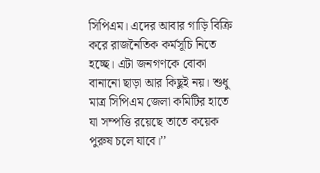সিপিএম। এদের আবার গাড়ি বিক্রি করে রাজনৈতিক কর্মসূচি নিতে হচ্ছে। এটা জনগণকে বোকা বানানো ছাড়া আর কিছুই নয়। শুধু মাত্র সিপিএম জেলা কমিটির হাতে যা সম্পত্তি রয়েছে তাতে কয়েক পুরুষ চলে যাবে।’’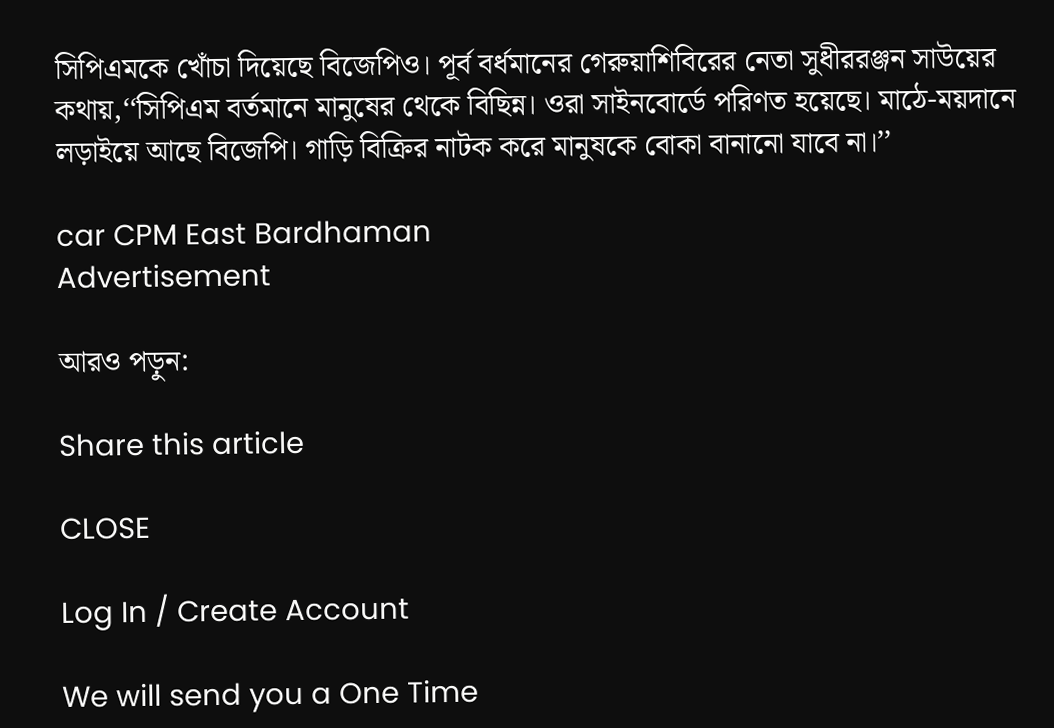সিপিএমকে খোঁচা দিয়েছে বিজেপিও। পূর্ব বর্ধমানের গেরুয়াশিবিরের নেতা সুধীররঞ্জন সাউয়ের কথায়,‘‘সিপিএম বর্তমানে মানুষের থেকে বিছিন্ন। ওরা সাইনবোর্ডে পরিণত হয়েছে। মাঠে-ময়দানে লড়াইয়ে আছে বিজেপি। গাড়ি বিক্রির নাটক করে মানুষকে বোকা বানানো যাবে না।’’

car CPM East Bardhaman
Advertisement

আরও পড়ুন:

Share this article

CLOSE

Log In / Create Account

We will send you a One Time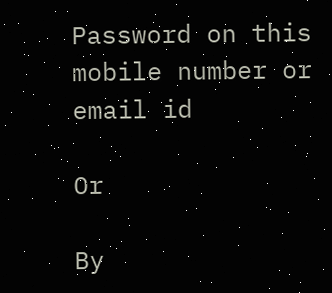Password on this mobile number or email id

Or

By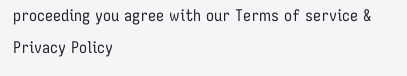proceeding you agree with our Terms of service & Privacy Policy